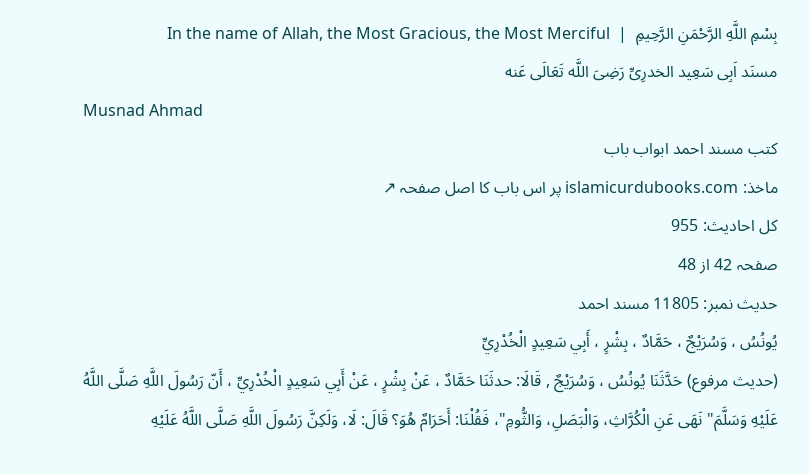بِسْمِ اللَّهِ الرَّحْمَنِ الرَّحِيمِ  |  In the name of Allah, the Most Gracious, the Most Merciful
مسنَد اَبِی سَعِید الخدرِیِّ رَضِیَ اللَّه تَعَالَى عَنه
Musnad Ahmad
کتب مسند احمد ابواب باب
ماخذ: islamicurdubooks.com پر اس باب کا اصل صفحہ ↗
کل احادیث: 955
صفحہ 42 از 48
حدیث نمبر: 11805 مسند احمد
يُونُسُ ، وَسُرَيْجٌ ، حَمَّادٌ ، بِشْرٍ ، أَبِي سَعِيدٍ الْخُدْرِيِّ
(حديث مرفوع) حَدَّثَنَا يُونُسُ ، وَسُرَيْجٌ , قَالَا: حدثَنَا حَمَّادٌ ، عَنْ بِشْرٍ ، عَنْ أَبِي سَعِيدٍ الْخُدْرِيِّ ، أَنّ رَسُولَ اللَّهِ صَلَّى اللَّهُ عَلَيْهِ وَسَلَّمَ" نَهَى عَنِ الْكُرَّاثِ، وَالْبَصَلِ، وَالثُّومِ"، فَقُلْنَا: أَحَرَامٌ هُوَ؟ قَالَ: لَا، وَلَكِنَّ رَسُولَ اللَّهِ صَلَّى اللَّهُ عَلَيْهِ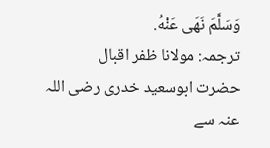وَسَلَّمَ نَهَى عَنْهُ.
ترجمہ: مولانا ظفر اقبال
حضرت ابوسعید خدری رضی اللہ عنہ سے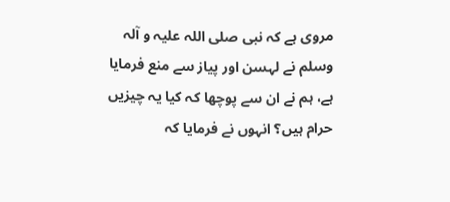مروی ہے کہ نبی صلی اللہ علیہ و آلہ وسلم نے لہسن اور پیاز سے منع فرمایا ہے، ہم نے ان سے پوچھا کہ کیا یہ چیزیں حرام ہیں؟ انہوں نے فرمایا کہ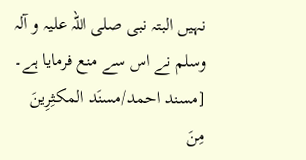نہیں البتہ نبی صلی اللہ علیہ و آلہ وسلم نے اس سے منع فرمایا ہے۔ [مسند احمد/مسنَد المكثِرِینَ مِنَ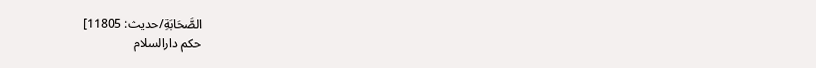الصَّحَابَةِ/حدیث: 11805]
حکم دارالسلام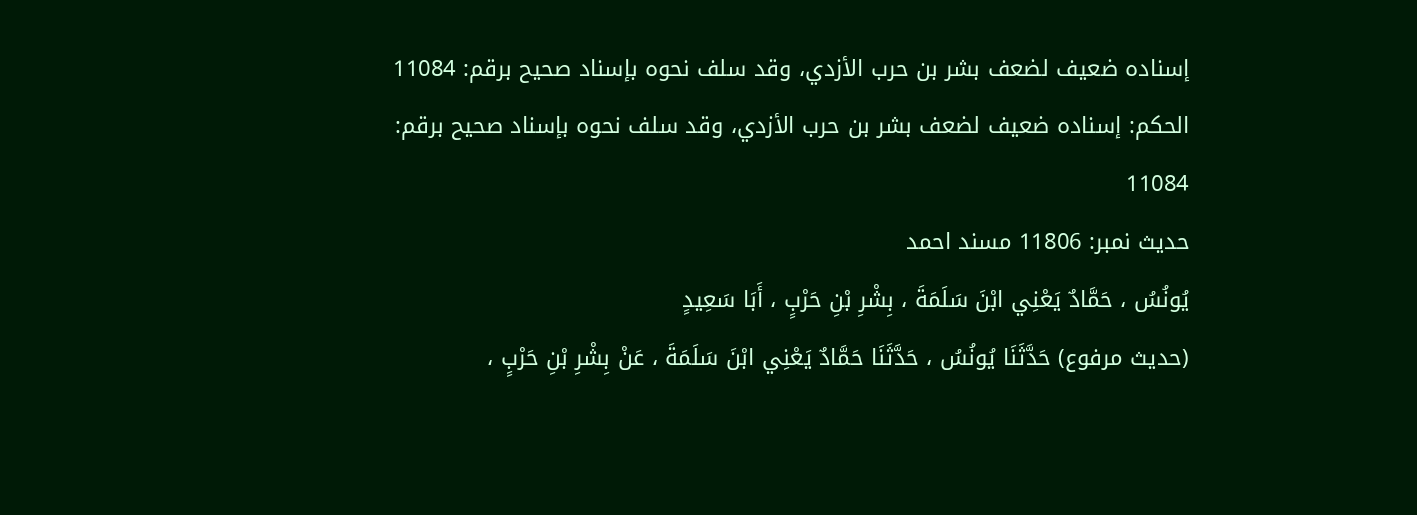إسناده ضعيف لضعف بشر بن حرب الأزدي، وقد سلف نحوه بإسناد صحيح برقم: 11084
الحكم: إسناده ضعيف لضعف بشر بن حرب الأزدي، وقد سلف نحوه بإسناد صحيح برقم: 11084
حدیث نمبر: 11806 مسند احمد
يُونُسُ ، حَمَّادٌ يَعْنِي ابْنَ سَلَمَةَ ، بِشْرِ بْنِ حَرْبٍ ، أَبَا سَعِيدٍ
(حديث مرفوع) حَدَّثَنَا يُونُسُ ، حَدَّثَنَا حَمَّادٌ يَعْنِي ابْنَ سَلَمَةَ ، عَنْ بِشْرِ بْنِ حَرْبٍ ،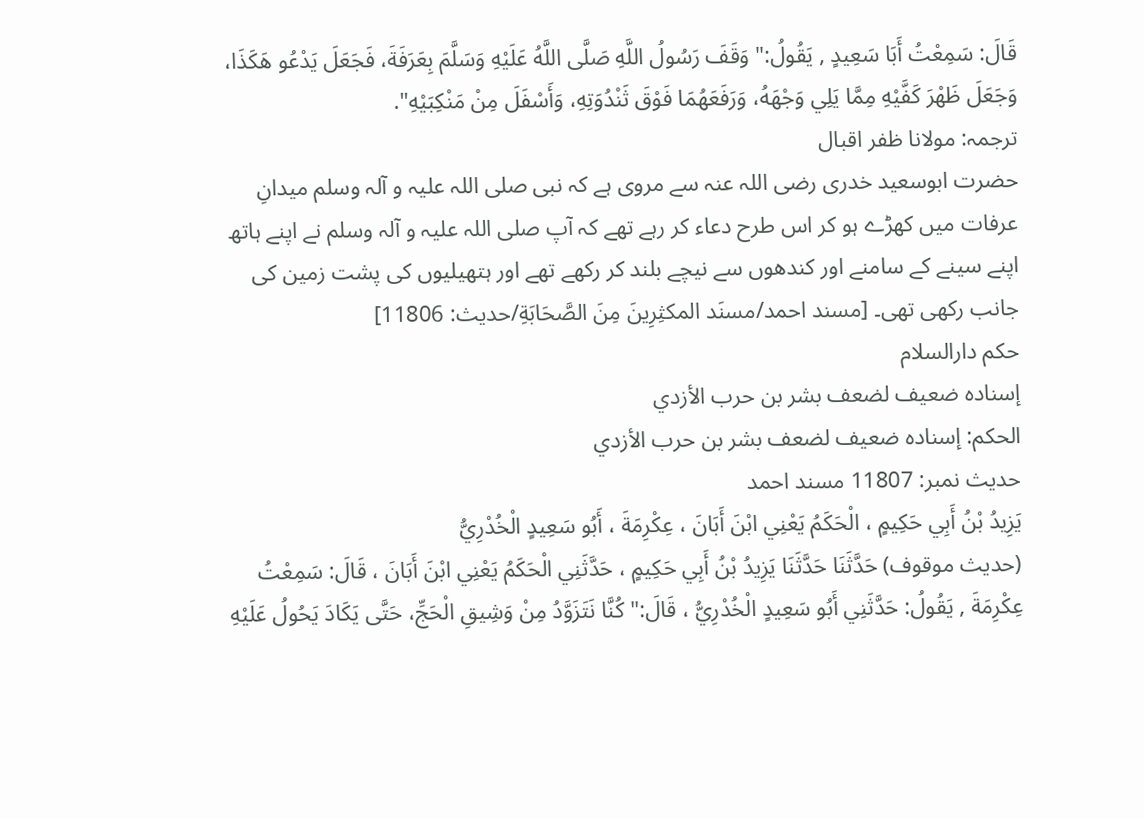قَالَ: سَمِعْتُ أَبَا سَعِيدٍ , يَقُولُ:" وَقَفَ رَسُولُ اللَّهِ صَلَّى اللَّهُ عَلَيْهِ وَسَلَّمَ بِعَرَفَةَ، فَجَعَلَ يَدْعُو هَكَذَا، وَجَعَلَ ظَهْرَ كَفَّيْهِ مِمَّا يَلِي وَجْهَهُ، وَرَفَعَهُمَا فَوْقَ ثَنْدُوَتِهِ، وَأَسْفَلَ مِنْ مَنْكِبَيْهِ".
ترجمہ: مولانا ظفر اقبال
حضرت ابوسعید خدری رضی اللہ عنہ سے مروی ہے کہ نبی صلی اللہ علیہ و آلہ وسلم میدانِ عرفات میں کھڑے ہو کر اس طرح دعاء کر رہے تھے کہ آپ صلی اللہ علیہ و آلہ وسلم نے اپنے ہاتھ اپنے سینے کے سامنے اور کندھوں سے نیچے بلند کر رکھے تھے اور ہتھیلیوں کی پشت زمین کی جانب رکھی تھی۔ [مسند احمد/مسنَد المكثِرِینَ مِنَ الصَّحَابَةِ/حدیث: 11806]
حکم دارالسلام
إسناده ضعيف لضعف بشر بن حرب الأزدي
الحكم: إسناده ضعيف لضعف بشر بن حرب الأزدي
حدیث نمبر: 11807 مسند احمد
يَزِيدُ بْنُ أَبِي حَكِيمٍ ، الْحَكَمُ يَعْنِي ابْنَ أَبَانَ ، عِكْرِمَةَ ، أَبُو سَعِيدٍ الْخُدْرِيُّ
(حديث موقوف) حَدَّثَنَا حَدَّثَنَا يَزِيدُ بْنُ أَبِي حَكِيمٍ ، حَدَّثَنِي الْحَكَمُ يَعْنِي ابْنَ أَبَانَ ، قَالَ: سَمِعْتُ عِكْرِمَةَ , يَقُولُ: حَدَّثَنِي أَبُو سَعِيدٍ الْخُدْرِيُّ ، قَالَ:" كُنَّا نَتَزَوَّدُ مِنْ وَشِيقِ الْحَجِّ، حَتَّى يَكَادَ يَحُولُ عَلَيْهِ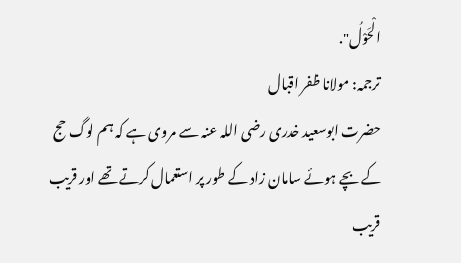الْحَوْلُ".
ترجمہ: مولانا ظفر اقبال
حضرت ابوسعید خدری رضی اللہ عنہ سے مروی ہے کہ ہم لوگ حج کے بچے ہوئے سامان زاد کے طور پر استعمال کرتے تھے اور قریب قریب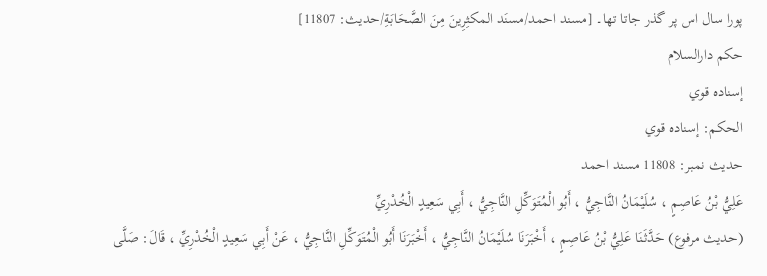پورا سال اس پر گذر جاتا تھا۔ [مسند احمد/مسنَد المكثِرِینَ مِنَ الصَّحَابَةِ/حدیث: 11807]
حکم دارالسلام
إسناده قوي
الحكم: إسناده قوي
حدیث نمبر: 11808 مسند احمد
عَلِيُّ بْنُ عَاصِمٍ ، سُلَيْمَانُ النَّاجِيُّ ، أَبُو الْمُتَوَكِّلِ النَّاجِيُّ ، أَبِي سَعِيدٍ الْخُدْرِيِّ
(حديث مرفوع) حَدَّثَنَا عَلِيُّ بْنُ عَاصِمٍ ، أَخْبَرَنَا سُلَيْمَانُ النَّاجِيُّ ، أَخْبَرَنَا أَبُو الْمُتَوَكِّلِ النَّاجِيُّ ، عَنْ أَبِي سَعِيدٍ الْخُدْرِيِّ ، قَالَ: صَلَّى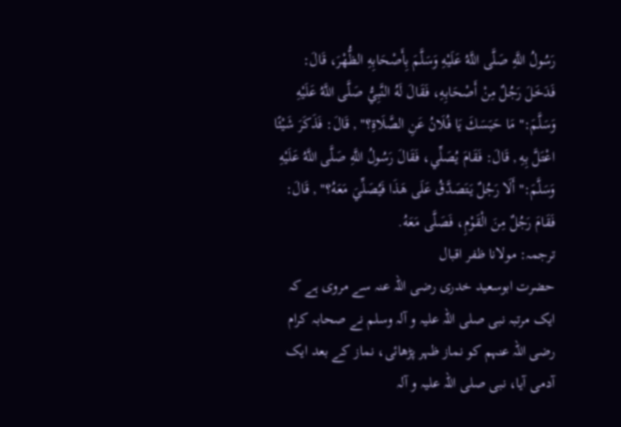رَسُولُ اللَّهِ صَلَّى اللَّهُ عَلَيْهِ وَسَلَّمَ بِأَصْحَابِهِ الظُّهْرَ، قَالَ: فَدَخَلَ رَجُلٌ مِنْ أَصْحَابِهِ، فَقَالَ لَهُ النَّبِيُّ صَلَّى اللَّهُ عَلَيْهِ وَسَلَّمَ:" مَا حَبَسَكَ يَا فُلَانُ عَنِ الصَّلَاةِ؟" , قَالَ: فَذَكَرَ شَيْئًا اعْتَلَّ بِهِ , قَالَ: فَقَامَ يُصَلِّي، فَقَالَ رَسُولُ اللَّهِ صَلَّى اللَّهُ عَلَيْهِ وَسَلَّمَ:" أَلَا رَجُلٌ يَتَصَدَّقُ عَلَى هَذَا فَيُصَلِّيَ مَعَهُ؟" , قَالَ: فَقَامَ رَجُلٌ مِنَ الْقَوْمِ، فَصَلَّى مَعَهُ.
ترجمہ: مولانا ظفر اقبال
حضرت ابوسعید خدری رضی اللہ عنہ سے مروی ہے کہ ایک مرتبہ نبی صلی اللہ علیہ و آلہ وسلم نے صحابہ کرام رضی اللہ عنہم کو نماز ظہر پڑھائی، نماز کے بعد ایک آدمی آیا، نبی صلی اللہ علیہ و آلہ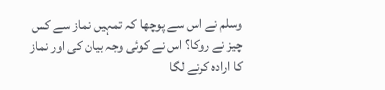وسلم نے اس سے پوچھا کہ تمہیں نماز سے کس چیز نے روکا؟ اس نے کوئی وجہ بیان کی اور نماز کا ارادہ کرنے لگا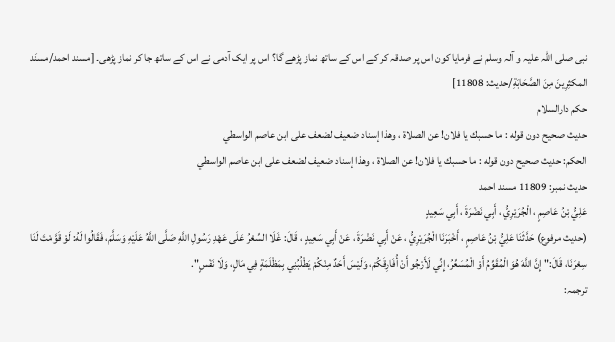نبی صلی اللہ علیہ و آلہ وسلم نے فرمایا کون اس پر صدقہ کر کے اس کے ساتھ نماز پڑھے گا؟ اس پر ایک آدمی نے اس کے ساتھ جا کر نماز پڑھی۔ [مسند احمد/مسنَد المكثِرِینَ مِنَ الصَّحَابَةِ/حدیث: 11808]
حکم دارالسلام
حديث صحيح دون قوله : ما حسبك يا فلان! عن الصلاة ، وهذا إسناد ضعيف لضعف على ابن عاصم الواسطي
الحكم: حديث صحيح دون قوله : ما حسبك يا فلان! عن الصلاة ، وهذا إسناد ضعيف لضعف على ابن عاصم الواسطي
حدیث نمبر: 11809 مسند احمد
عَلِيُّ بْنُ عَاصِمٍ ، الْجُرَيْرِيُّ ، أَبِي نَضْرَةَ ، أَبِي سَعِيدٍ
(حديث مرفوع) حَدَّثَنَا عَلِيُّ بْنُ عَاصِمٍ ، أَخْبَرَنَا الْجُرَيْرِيُّ ، عَنْ أَبِي نَضْرَةَ ، عَنْ أَبِي سَعِيدٍ ، قَالَ: غَلَا السِّعْرُ عَلَى عَهْدِ رَسُولِ اللَّهِ صَلَّى اللَّهُ عَلَيْهِ وَسَلَّمَ، فَقَالُوا لَهُ: لَوْ قَوَّمْتَ لَنَا سِعْرَنَا، قَالَ:" إِنَّ اللَّهَ هُوَ الْمُقَوِّمُ أَوْ الْمُسَعِّرُ، إِنِّي لَأَرْجُو أَنْ أُفَارِقَكُمْ، وَلَيْسَ أَحَدٌ مِنْكُمْ يَطْلُبُنِي بِمَظْلَمَةٍ فِي مَالٍ، وَلَا نَفْسٍ".
ترجمہ: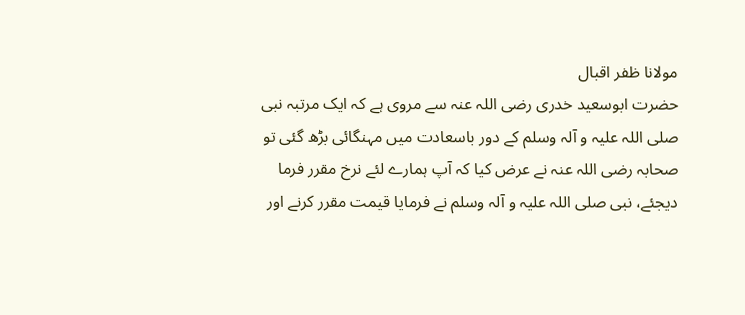مولانا ظفر اقبال
حضرت ابوسعید خدری رضی اللہ عنہ سے مروی ہے کہ ایک مرتبہ نبی صلی اللہ علیہ و آلہ وسلم کے دور باسعادت میں مہنگائی بڑھ گئی تو صحابہ رضی اللہ عنہ نے عرض کیا کہ آپ ہمارے لئے نرخ مقرر فرما دیجئے، نبی صلی اللہ علیہ و آلہ وسلم نے فرمایا قیمت مقرر کرنے اور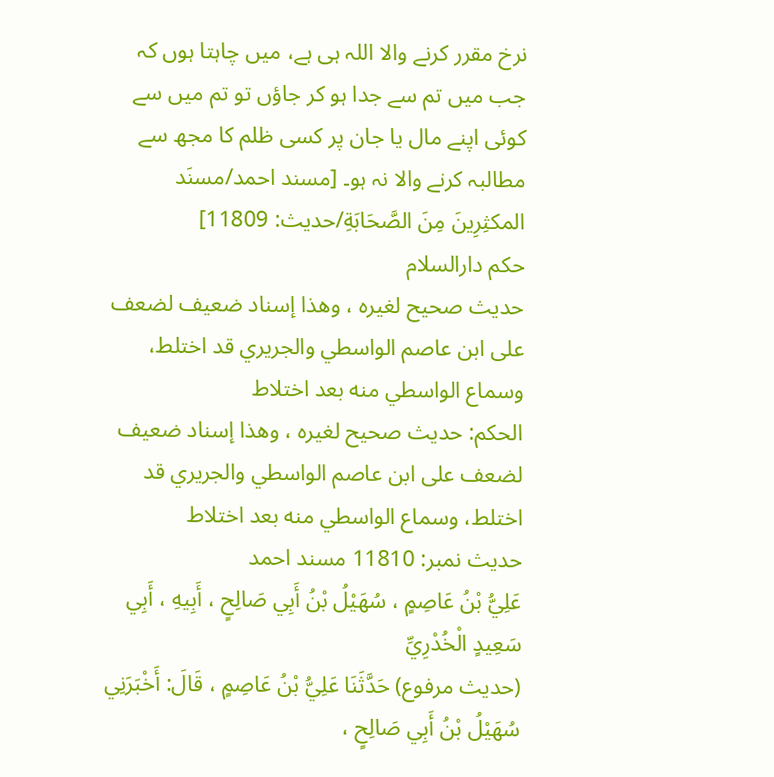نرخ مقرر کرنے والا اللہ ہی ہے، میں چاہتا ہوں کہ جب میں تم سے جدا ہو کر جاؤں تو تم میں سے کوئی اپنے مال یا جان پر کسی ظلم کا مجھ سے مطالبہ کرنے والا نہ ہو۔ [مسند احمد/مسنَد المكثِرِینَ مِنَ الصَّحَابَةِ/حدیث: 11809]
حکم دارالسلام
حديث صحيح لغيره ، وهذا إسناد ضعيف لضعف على ابن عاصم الواسطي والجريري قد اختلط، وسماع الواسطي منه بعد اختلاط
الحكم: حديث صحيح لغيره ، وهذا إسناد ضعيف لضعف على ابن عاصم الواسطي والجريري قد اختلط، وسماع الواسطي منه بعد اختلاط
حدیث نمبر: 11810 مسند احمد
عَلِيُّ بْنُ عَاصِمٍ ، سُهَيْلُ بْنُ أَبِي صَالِحٍ ، أَبِيهِ ، أَبِي سَعِيدٍ الْخُدْرِيِّ
(حديث مرفوع) حَدَّثَنَا عَلِيُّ بْنُ عَاصِمٍ ، قَالَ: أَخْبَرَنِي سُهَيْلُ بْنُ أَبِي صَالِحٍ ،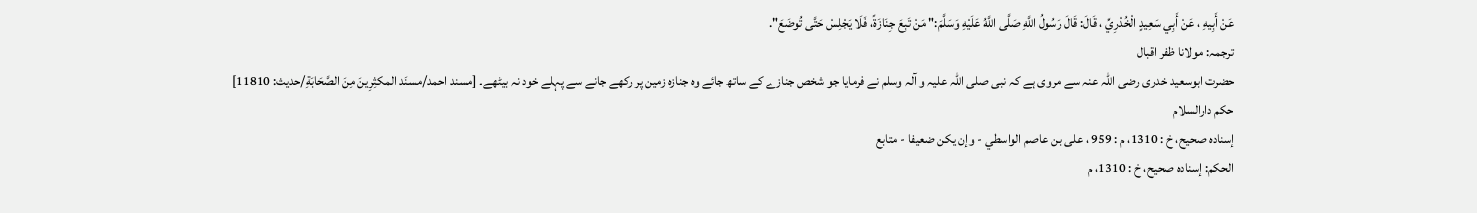عَنْ أَبِيهِ ، عَنْ أَبِي سَعِيدٍ الْخُدْرِيِّ ، قَالَ: قَالَ رَسُولُ اللَّهِ صَلَّى اللَّهُ عَلَيْهِ وَسَلَّمَ:" مَنْ تَبِعَ جِنَازَةً، فَلَا يَجْلِسْ حَتَّى تُوضَعَ".
ترجمہ: مولانا ظفر اقبال
حضرت ابوسعید خدری رضی اللہ عنہ سے مروی ہے کہ نبی صلی اللہ علیہ و آلہ وسلم نے فرمایا جو شخص جنازے کے ساتھ جائے وہ جنازہ زمین پر رکھے جانے سے پہلے خود نہ بیٹھے۔ [مسند احمد/مسنَد المكثِرِینَ مِنَ الصَّحَابَةِ/حدیث: 11810]
حکم دارالسلام
إسناده صحيح، خ : 1310، م : 959 ، على بن عاصم الواسطي - وإن يكن ضعيفا - متابع
الحكم: إسناده صحيح، خ : 1310، م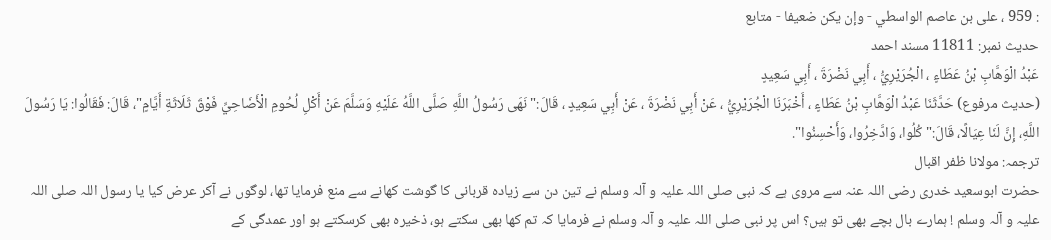: 959 ، على بن عاصم الواسطي - وإن يكن ضعيفا - متابع
حدیث نمبر: 11811 مسند احمد
عَبْدُ الْوَهَّابِ بْنُ عَطَاءٍ ، الْجُرَيْرِيُّ ، أَبِي نَضْرَةَ ، أَبِي سَعِيدٍ
(حديث مرفوع) حَدَّثَنَا عَبْدُ الْوَهَّابِ بْنُ عَطَاءٍ ، أَخْبَرَنَا الْجُرَيْرِيُّ ، عَنْ أَبِي نَضْرَةَ ، عَنْ أَبِي سَعِيدٍ ، قَالَ:" نَهَى رَسُولُ اللَّهِ صَلَّى اللَّهُ عَلَيْهِ وَسَلَّمَ عَنْ أَكْلِ لُحُومِ الْأَضَاحِيِّ فَوْقَ ثَلَاثَةِ أَيَّامٍ"، قَالَ: فَقَالُوا: يَا رَسُولَ اللَّهِ، إِنَّ لَنَا عِيَالًا، قَالَ:" كُلُوا، وَادَّخِرُوا، وَأَحْسِنُوا".
ترجمہ: مولانا ظفر اقبال
حضرت ابوسعید خدری رضی اللہ عنہ سے مروی ہے کہ نبی صلی اللہ علیہ و آلہ وسلم نے تین دن سے زیادہ قربانی کا گوشت کھانے سے منع فرمایا تھا، لوگوں نے آکر عرض کیا یا رسول اللہ صلی اللہ علیہ و آلہ وسلم ! ہمارے بال بچے بھی تو ہیں؟ اس پر نبی صلی اللہ علیہ و آلہ وسلم نے فرمایا کہ تم کھا بھی سکتے ہو، ذخیرہ بھی کرسکتے ہو اور عمدگی کے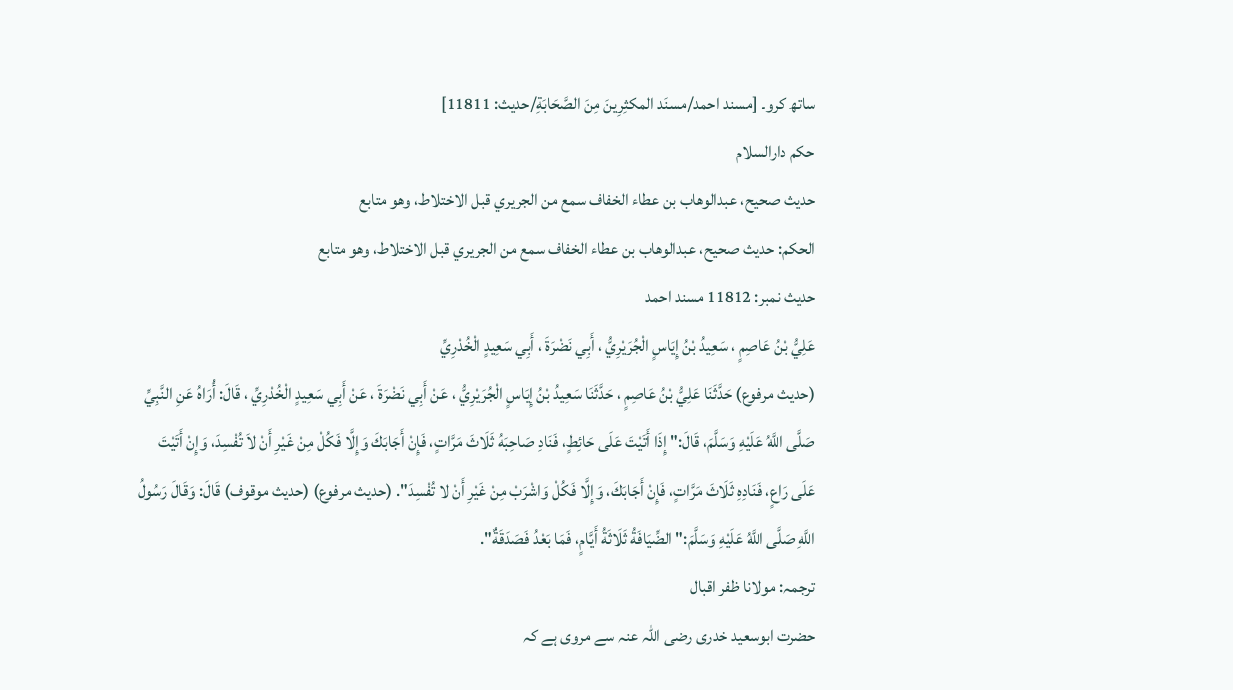ساتھ کرو۔ [مسند احمد/مسنَد المكثِرِینَ مِنَ الصَّحَابَةِ/حدیث: 11811]
حکم دارالسلام
حديث صحيح، عبدالوهاب بن عطاء الخفاف سمع من الجريري قبل الاختلاط، وهو متابع
الحكم: حديث صحيح، عبدالوهاب بن عطاء الخفاف سمع من الجريري قبل الاختلاط، وهو متابع
حدیث نمبر: 11812 مسند احمد
عَلِيُّ بْنُ عَاصِمٍ ، سَعِيدُ بْنُ إِيَاسٍ الْجُرَيْرِيُّ ، أَبِي نَضْرَةَ ، أَبِي سَعِيدٍ الْخُدْرِيِّ
(حديث مرفوع) حَدَّثَنَا عَلِيُّ بْنُ عَاصِمٍ ، حَدَّثَنَا سَعِيدُ بْنُ إِيَاسٍ الْجُرَيْرِيُّ ، عَنْ أَبِي نَضْرَةَ ، عَنْ أَبِي سَعِيدٍ الْخُدْرِيِّ ، قَالَ: أُرَاهُ عَنِ النَّبِيِّ صَلَّى اللَّهُ عَلَيْهِ وَسَلَّمَ، قَالَ:" إِذَا أَتَيْتَ عَلَى حَائِطٍ، فَنَادِ صَاحِبَهُ ثَلَاثَ مَرَّاتٍ، فَإِنْ أَجَابَكَ وَإِلَّا فَكُلْ مِنْ غَيْرِ أَنْ لاَ تُفْسِدَ، وَإِنْ أَتَيْتَ عَلَى رَاعٍ، فَنَادِهِ ثَلَاثَ مَرَّاتٍ، فَإِنْ أَجَابَكَ، وَإِلَّا فَكُلْ وَاشْرَبْ مِنْ غَيْرِ أَنْ لا تُفْسِدَ". (حديث مرفوع) (حديث موقوف) قَالَ: وَقَالَ رَسُولُ اللَّهِ صَلَّى اللَّهُ عَلَيْهِ وَسَلَّمَ:" الضِّيَافَةُ ثَلَاثَةُ أَيَّامٍ، فَمَا بَعْدُ فَصَدَقَةٌ".
ترجمہ: مولانا ظفر اقبال
حضرت ابوسعید خدری رضی اللہ عنہ سے مروی ہے کہ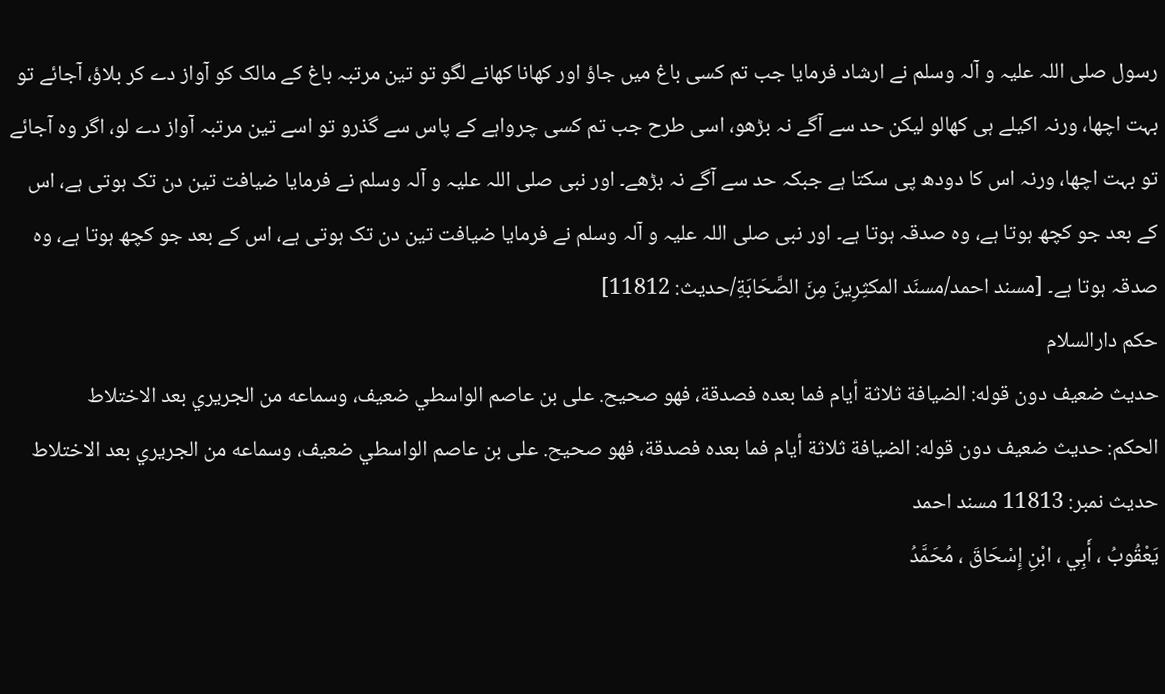رسول صلی اللہ علیہ و آلہ وسلم نے ارشاد فرمایا جب تم کسی باغ میں جاؤ اور کھانا کھانے لگو تو تین مرتبہ باغ کے مالک کو آواز دے کر بلاؤ، آجائے تو بہت اچھا، ورنہ اکیلے ہی کھالو لیکن حد سے آگے نہ بڑھو، اسی طرح جب تم کسی چرواہے کے پاس سے گذرو تو اسے تین مرتبہ آواز دے لو، اگر وہ آجائے تو بہت اچھا، ورنہ اس کا دودھ پی سکتا ہے جبکہ حد سے آگے نہ بڑھے۔ اور نبی صلی اللہ علیہ و آلہ وسلم نے فرمایا ضیافت تین دن تک ہوتی ہے، اس کے بعد جو کچھ ہوتا ہے، وہ صدقہ ہوتا ہے۔ اور نبی صلی اللہ علیہ و آلہ وسلم نے فرمایا ضیافت تین دن تک ہوتی ہے، اس کے بعد جو کچھ ہوتا ہے، وہ صدقہ ہوتا ہے۔ [مسند احمد/مسنَد المكثِرِینَ مِنَ الصَّحَابَةِ/حدیث: 11812]
حکم دارالسلام
حديث ضعيف دون قوله: الضيافة ثلاثة أيام فما بعده فصدقة، فهو صحيح. على بن عاصم الواسطي ضعيف، وسماعه من الجريري بعد الاختلاط
الحكم: حديث ضعيف دون قوله: الضيافة ثلاثة أيام فما بعده فصدقة، فهو صحيح. على بن عاصم الواسطي ضعيف، وسماعه من الجريري بعد الاختلاط
حدیث نمبر: 11813 مسند احمد
يَعْقُوبُ ، أَبِي ، ابْنِ إِسْحَاقَ ، مُحَمَّدُ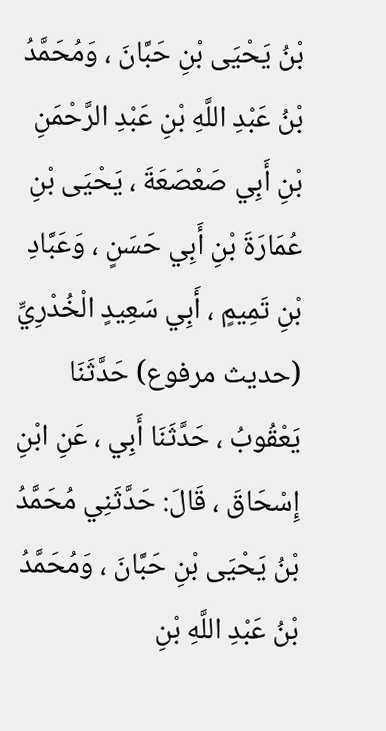بْنُ يَحْيَى بْنِ حَبَّانَ ، وَمُحَمَّدُ بْنُ عَبْدِ اللَّهِ بْنِ عَبْدِ الرَّحْمَنِ بْنِ أَبِي صَعْصَعَةَ ، يَحْيَى بْنِ عُمَارَةَ بْنِ أَبِي حَسَنٍ ، وَعَبَّادِ بْنِ تَمِيمٍ ، أَبِي سَعِيدٍ الْخُدْرِيِّ
(حديث مرفوع) حَدَّثَنَا يَعْقُوبُ ، حَدَّثَنَا أَبِي ، عَنِ ابْنِ إِسْحَاقَ ، قَالَ: حَدَّثَنِي مُحَمَّدُ بْنُ يَحْيَى بْنِ حَبَّانَ ، وَمُحَمَّدُ بْنُ عَبْدِ اللَّهِ بْنِ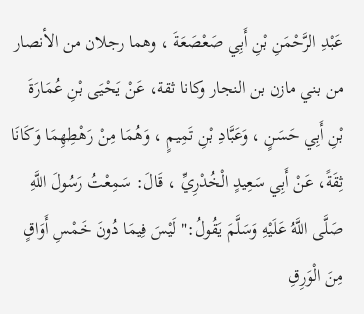عَبْدِ الرَّحْمَنِ بْنِ أَبِي صَعْصَعَةَ ، وهما رجلان من الأنصار من بني مازن بن النجار وكانا ثقة، عَنْ يَحْيَى بْنِ عُمَارَةَ بْنِ أَبِي حَسَنٍ ، وَعَبَّادِ بْنِ تَمِيمٍ ، وَهُمَا مِنْ رَهْطِهِمَا وَكَانَا ثِقَةً، عَنْ أَبِي سَعِيدٍ الْخُدْرِيِّ ، قَالَ: سَمِعْتُ رَسُولَ اللَّهِ صَلَّى اللَّهُ عَلَيْهِ وَسَلَّمَ يَقُولُ:" لَيْسَ فِيمَا دُونَ خَمْسِ أَوَاقٍ مِنَ الْوَرِقِ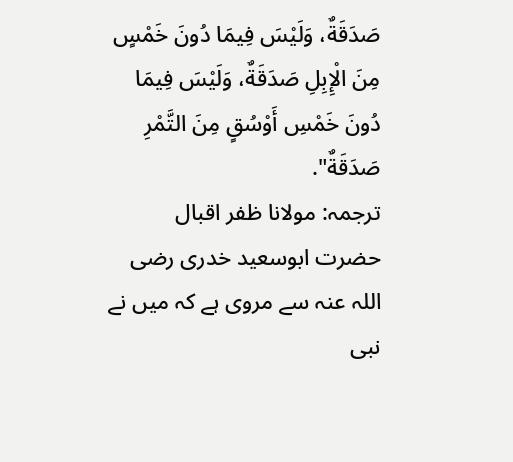صَدَقَةٌ، وَلَيْسَ فِيمَا دُونَ خَمْسٍ مِنَ الْإِبِلِ صَدَقَةٌ، وَلَيْسَ فِيمَا دُونَ خَمْسِ أَوْسُقٍ مِنَ التَّمْرِ صَدَقَةٌ".
ترجمہ: مولانا ظفر اقبال
حضرت ابوسعید خدری رضی اللہ عنہ سے مروی ہے کہ میں نے نبی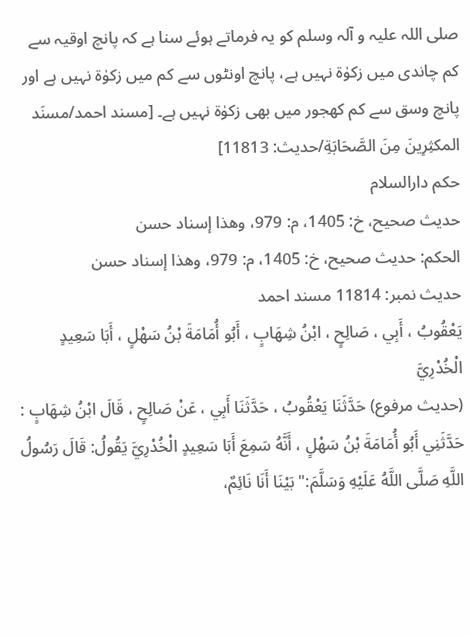صلی اللہ علیہ و آلہ وسلم کو یہ فرماتے ہوئے سنا ہے کہ پانچ اوقیہ سے کم چاندی میں زکوٰۃ نہیں ہے، پانچ اونٹوں سے کم میں زکوٰۃ نہیں ہے اور پانچ وسق سے کم کھجور میں بھی زکوٰۃ نہیں ہے۔ [مسند احمد/مسنَد المكثِرِینَ مِنَ الصَّحَابَةِ/حدیث: 11813]
حکم دارالسلام
حديث صحيح، خ: 1405، م: 979، وهذا إسناد حسن
الحكم: حديث صحيح، خ: 1405، م: 979، وهذا إسناد حسن
حدیث نمبر: 11814 مسند احمد
يَعْقُوبُ ، أَبِي ، صَالِحٍ ، ابْنُ شِهَابٍ ، أَبُو أُمَامَةَ بْنُ سَهْلٍ ، أَبَا سَعِيدٍ الْخُدْرِيَّ
(حديث مرفوع) حَدَّثَنَا يَعْقُوبُ ، حَدَّثَنَا أَبِي ، عَنْ صَالِحٍ ، قَالَ ابْنُ شِهَابٍ : حَدَّثَنِي أَبُو أُمَامَةَ بْنُ سَهْلٍ ، أَنَّهُ سَمِعَ أَبَا سَعِيدٍ الْخُدْرِيَّ يَقُولُ: قَالَ رَسُولُ اللَّهِ صَلَّى اللَّهُ عَلَيْهِ وَسَلَّمَ:" بَيْنَا أَنَا نَائِمٌ،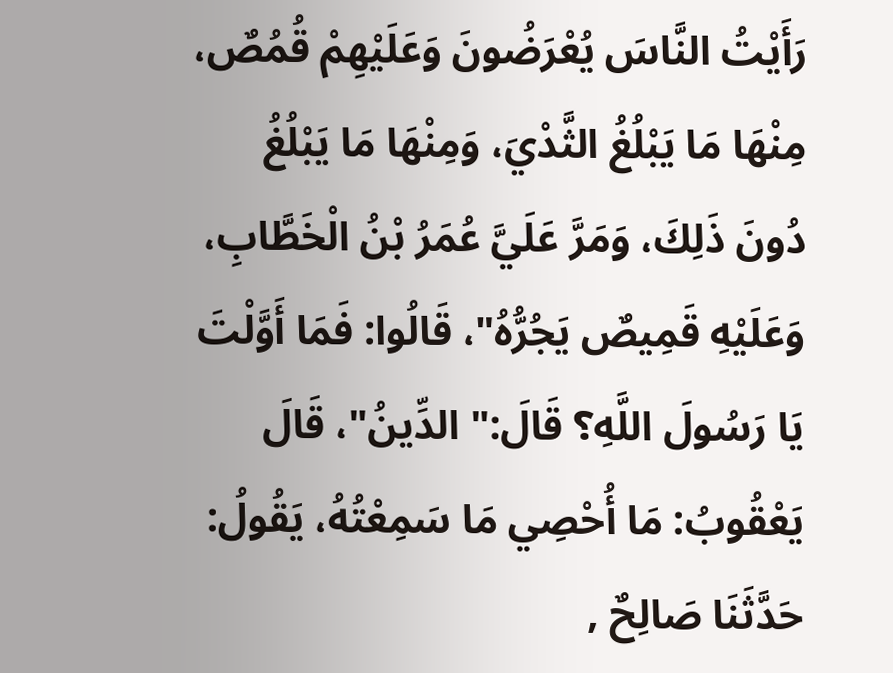رَأَيْتُ النَّاسَ يُعْرَضُونَ وَعَلَيْهِمْ قُمُصٌ، مِنْهَا مَا يَبْلُغُ الثَّدْيَ، وَمِنْهَا مَا يَبْلُغُ دُونَ ذَلِكَ، وَمَرَّ عَلَيَّ عُمَرُ بْنُ الْخَطَّابِ، وَعَلَيْهِ قَمِيصٌ يَجُرُّهُ"، قَالُوا: فَمَا أَوَّلْتَ يَا رَسُولَ اللَّهِ؟ قَالَ:" الدِّينُ"، قَالَ يَعْقُوبُ: مَا أُحْصِي مَا سَمِعْتُهُ، يَقُولُ: حَدَّثَنَا صَالِحٌ ,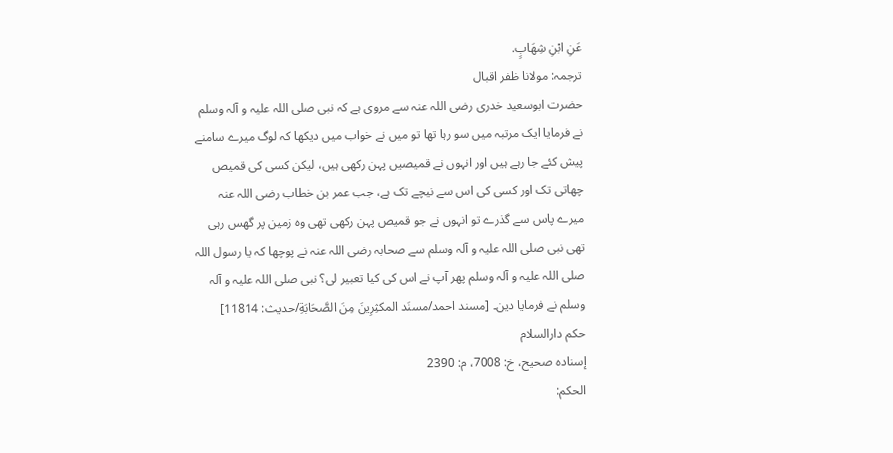عَنِ ابْنِ شِهَابٍ.
ترجمہ: مولانا ظفر اقبال
حضرت ابوسعید خدری رضی اللہ عنہ سے مروی ہے کہ نبی صلی اللہ علیہ و آلہ وسلم نے فرمایا ایک مرتبہ میں سو رہا تھا تو میں نے خواب میں دیکھا کہ لوگ میرے سامنے پیش کئے جا رہے ہیں اور انہوں نے قمیصیں پہن رکھی ہیں، لیکن کسی کی قمیص چھاتی تک اور کسی کی اس سے نیچے تک ہے، جب عمر بن خطاب رضی اللہ عنہ میرے پاس سے گذرے تو انہوں نے جو قمیص پہن رکھی تھی وہ زمین پر گھس رہی تھی نبی صلی اللہ علیہ و آلہ وسلم سے صحابہ رضی اللہ عنہ نے پوچھا کہ یا رسول اللہ صلی اللہ علیہ و آلہ وسلم پھر آپ نے اس کی کیا تعبیر لی؟ نبی صلی اللہ علیہ و آلہ وسلم نے فرمایا دین۔ [مسند احمد/مسنَد المكثِرِینَ مِنَ الصَّحَابَةِ/حدیث: 11814]
حکم دارالسلام
إسناده صحيح، خ: 7008، م: 2390
الحكم: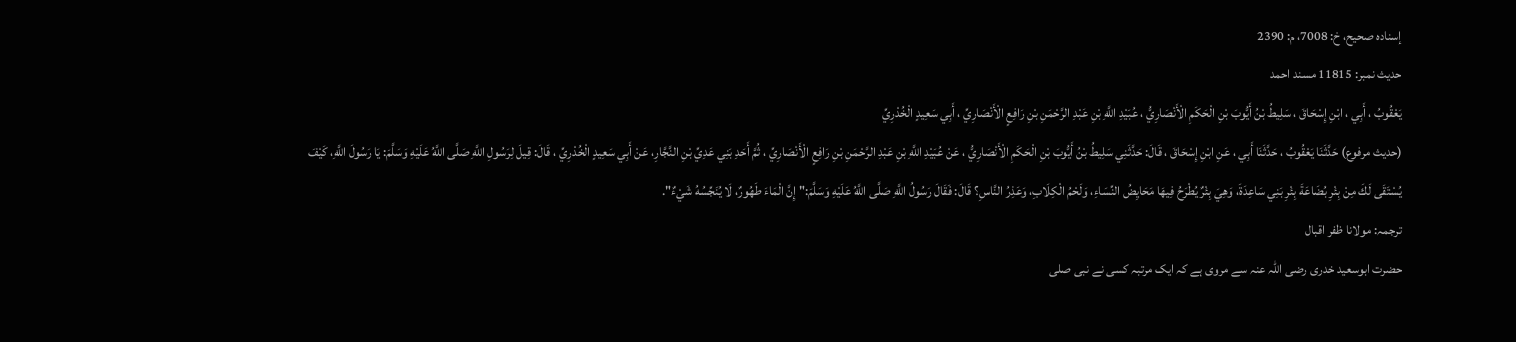إسناده صحيح، خ: 7008، م: 2390
حدیث نمبر: 11815 مسند احمد
يَعْقُوبُ ، أَبِي ، ابْنِ إِسْحَاقَ ، سَلِيطُ بْنُ أَيُّوبَ بْنِ الْحَكَمِ الْأَنْصَارِيُّ ، عُبَيْدِ اللَّهِ بْنِ عَبْدِ الرَّحْمَنِ بْنِ رَافِعٍ الْأَنْصَارِيِّ ، أَبِي سَعِيدٍ الْخُدْرِيِّ
(حديث مرفوع) حَدَّثَنَا يَعْقُوبُ ، حَدَّثَنَا أَبِي ، عَنِ ابْنِ إِسْحَاقَ ، قَالَ: حَدَّثَنِي سَلِيطُ بْنُ أَيُّوبَ بْنِ الْحَكَمِ الْأَنْصَارِيُّ ، عَنْ عُبَيْدِ اللَّهِ بْنِ عَبْدِ الرَّحْمَنِ بْنِ رَافِعٍ الْأَنْصَارِيِّ ، ثُمَّ أَحَدِ بَنِي عَدِيِّ بْنِ النَّجَّارِ، عَنْ أَبِي سَعِيدٍ الْخُدْرِيِّ ، قَالَ: قِيلَ لِرَسُولِ اللَّهِ صَلَّى اللَّهُ عَلَيْهِ وَسَلَّمَ: يَا رَسُولَ اللَّهِ، كَيْفَ يُسْتَقَى لَكَ مِنْ بِئْرِ بُضَاعَةَ بِئْرِ بَنِي سَاعِدَةَ، وَهِيَ بِئْرٌ يُطْرَحُ فِيهَا مَحَايِضُ النِّسَاءِ، وَلَحْمُ الْكِلَابِ، وَعَذِرُ النَّاسِ؟ قَالَ: فَقَالَ رَسُولُ اللَّهِ صَلَّى اللَّهُ عَلَيْهِ وَسَلَّمَ:" إِنَّ الْمَاءَ طَهُورٌ، لَا يُنَجِّسُهُ شَيْءٌ".
ترجمہ: مولانا ظفر اقبال
حضرت ابوسعید خدری رضی اللہ عنہ سے مروی ہے کہ ایک مرتبہ کسی نے نبی صلی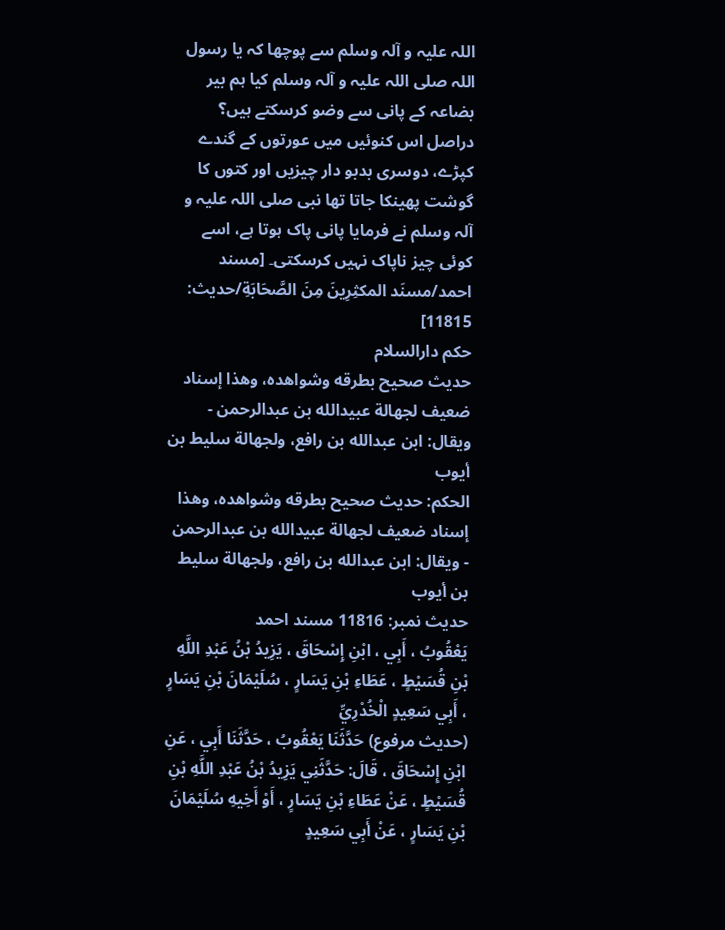اللہ علیہ و آلہ وسلم سے پوچھا کہ یا رسول اللہ صلی اللہ علیہ و آلہ وسلم کیا ہم بیر بضاعہ کے پانی سے وضو کرسکتے ہیں؟ دراصل اس کنوئیں میں عورتوں کے گندے کپڑے، دوسری بدبو دار چیزیں اور کتوں کا گوشت پھینکا جاتا تھا نبی صلی اللہ علیہ و آلہ وسلم نے فرمایا پانی پاک ہوتا ہے، اسے کوئی چیز ناپاک نہیں کرسکتی۔ [مسند احمد/مسنَد المكثِرِینَ مِنَ الصَّحَابَةِ/حدیث: 11815]
حکم دارالسلام
حديث صحيح بطرقه وشواهده، وهذا إسناد ضعيف لجهالة عبيدالله بن عبدالرحمن - ويقال: ابن عبدالله بن رافع، ولجهالة سليط بن أيوب
الحكم: حديث صحيح بطرقه وشواهده، وهذا إسناد ضعيف لجهالة عبيدالله بن عبدالرحمن - ويقال: ابن عبدالله بن رافع، ولجهالة سليط بن أيوب
حدیث نمبر: 11816 مسند احمد
يَعْقُوبُ ، أَبِي ، ابْنِ إِسْحَاقَ ، يَزِيدُ بْنُ عَبْدِ اللَّهِ بْنِ قُسَيْطٍ ، عَطَاءِ بْنِ يَسَارٍ ، سُلَيْمَانَ بْنِ يَسَارٍ ، أَبِي سَعِيدٍ الْخُدْرِيِّ
(حديث مرفوع) حَدَّثَنَا يَعْقُوبُ ، حَدَّثَنَا أَبِي ، عَنِ ابْنِ إِسْحَاقَ ، قَالَ: حَدَّثَنِي يَزِيدُ بْنُ عَبْدِ اللَّهِ بْنِ قُسَيْطٍ ، عَنْ عَطَاءِ بْنِ يَسَارٍ ، أَوْ أَخِيهِ سُلَيْمَانَ بْنِ يَسَارٍ ، عَنْ أَبِي سَعِيدٍ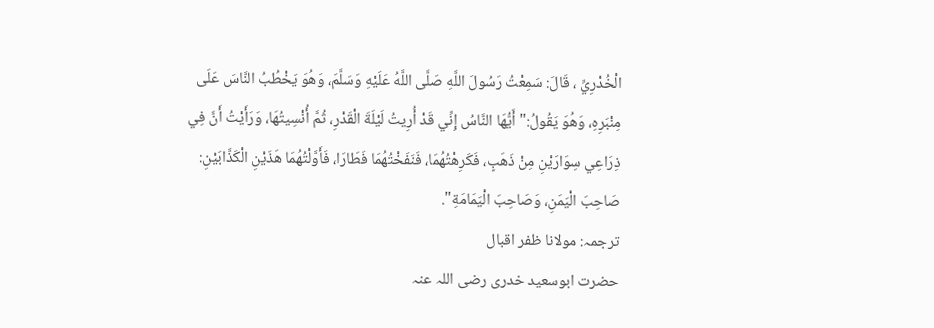الْخُدْرِيِّ ، قَالَ: سَمِعْتُ رَسُولَ اللَّهِ صَلَّى اللَّهُ عَلَيْهِ وَسَلَّمَ، وَهُوَ يَخْطُبُ النَّاسَ عَلَى مِنْبَرِهِ، وَهُوَ يَقُولُ:" أَيُّهَا النَّاسُ إِنِّي قَدْ أُرِيتُ لَيْلَةَ الْقَدْرِ، ثُمَّ أُنْسِيتُهَا، وَرَأَيْتُ أَنَّ فِي ذِرَاعِي سِوَارَيْنِ مِنْ ذَهَبٍ، فَكَرِهْتُهُمَا، فَنَفَخْتُهُمَا فَطَارَا، فَأَوَّلْتُهُمَا هَذَيْنِ الْكَذَّابَيْنِ: صَاحِبَ الْيَمَنِ، وَصَاحِبَ الْيَمَامَةِ".
ترجمہ: مولانا ظفر اقبال
حضرت ابوسعید خدری رضی اللہ عنہ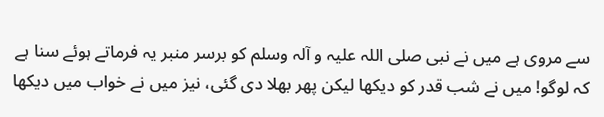سے مروی ہے میں نے نبی صلی اللہ علیہ و آلہ وسلم کو برسر منبر یہ فرماتے ہوئے سنا ہے کہ لوگو! میں نے شب قدر کو دیکھا لیکن پھر بھلا دی گئی، نیز میں نے خواب میں دیکھا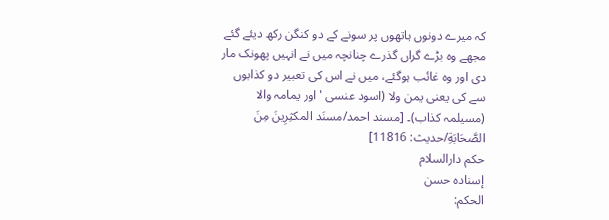کہ میرے دونوں ہاتھوں پر سونے کے دو کنگن رکھ دیئے گئے مجھے وہ بڑے گراں گذرے چنانچہ میں نے انہیں پھونک مار دی اور وہ غائب ہوگئے، میں نے اس کی تعبیر دو کذابوں سے کی یعنی یمن ولا (اسود عنسی ' اور یمامہ والا (مسیلمہ کذاب)۔ [مسند احمد/مسنَد المكثِرِینَ مِنَ الصَّحَابَةِ/حدیث: 11816]
حکم دارالسلام
إسناده حسن
الحكم: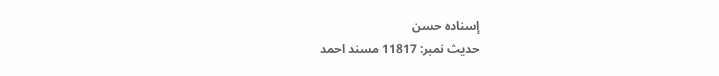إسناده حسن
حدیث نمبر: 11817 مسند احمد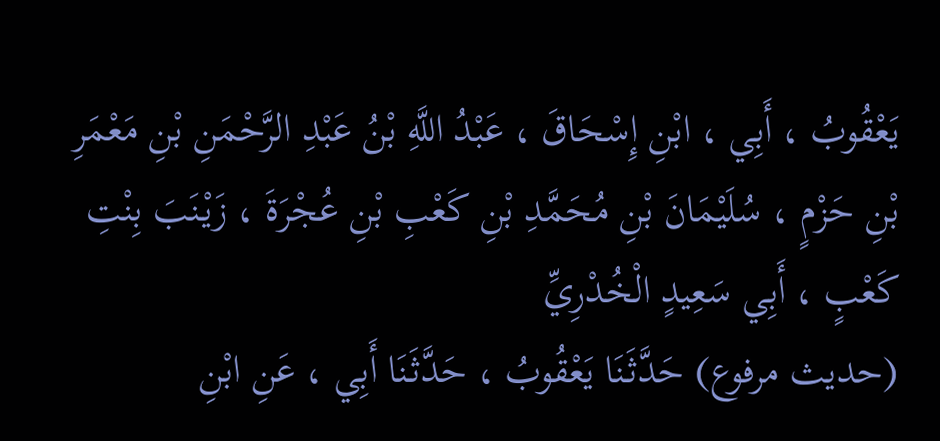يَعْقُوبُ ، أَبِي ، ابْنِ إِسْحَاقَ ، عَبْدُ اللَّهِ بْنُ عَبْدِ الرَّحْمَنِ بْنِ مَعْمَرِ بْنِ حَزْمٍ ، سُلَيْمَانَ بْنِ مُحَمَّدِ بْنِ كَعْبِ بْنِ عُجْرَةَ ، زَيْنَبَ بِنْتِ كَعْبٍ ، أَبِي سَعِيدٍ الْخُدْرِيِّ
(حديث مرفوع) حَدَّثَنَا يَعْقُوبُ ، حَدَّثَنَا أَبِي ، عَنِ ابْنِ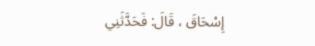إِسْحَاقَ ، قَالَ: فَحَدَّثَنِي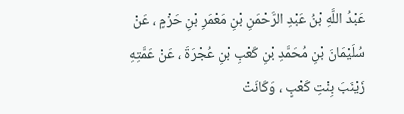عَبْدُ اللَّهِ بْنُ عَبْدِ الرَّحْمَنِ بْنِ مَعْمَرِ بْنِ حَزْمٍ ، عَنْ سُلَيْمَانَ بْنِ مُحَمَّدِ بْنِ كَعْبِ بْنِ عُجْرَةَ ، عَنْ عَمَّتِهِ زَيْنَبَ بِنْتِ كَعْبٍ ، وَكَانَتْ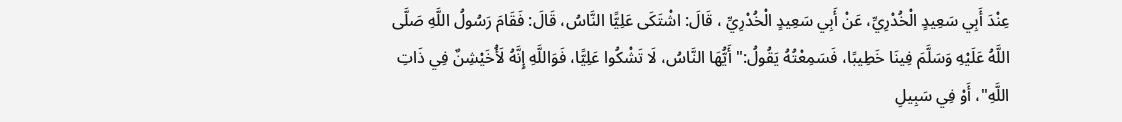عِنْدَ أَبِي سَعِيدٍ الْخُدْرِيِّ، عَنْ أَبِي سَعِيدٍ الْخُدْرِيِّ ، قَالَ: اشْتَكَى عَلِيًّا النَّاسُ، قَالَ: فَقَامَ رَسُولُ اللَّهِ صَلَّى اللَّهُ عَلَيْهِ وَسَلَّمَ فِينَا خَطِيبًا، فَسَمِعْتُهُ يَقُولُ:" أَيُّهَا النَّاسُ، لَا تَشْكُوا عَلِيًّا، فَوَاللَّهِ إِنَّهُ لَأُخَيْشِنٌ فِي ذَاتِ اللَّهِ"، أَوْ فِي سَبِيلِ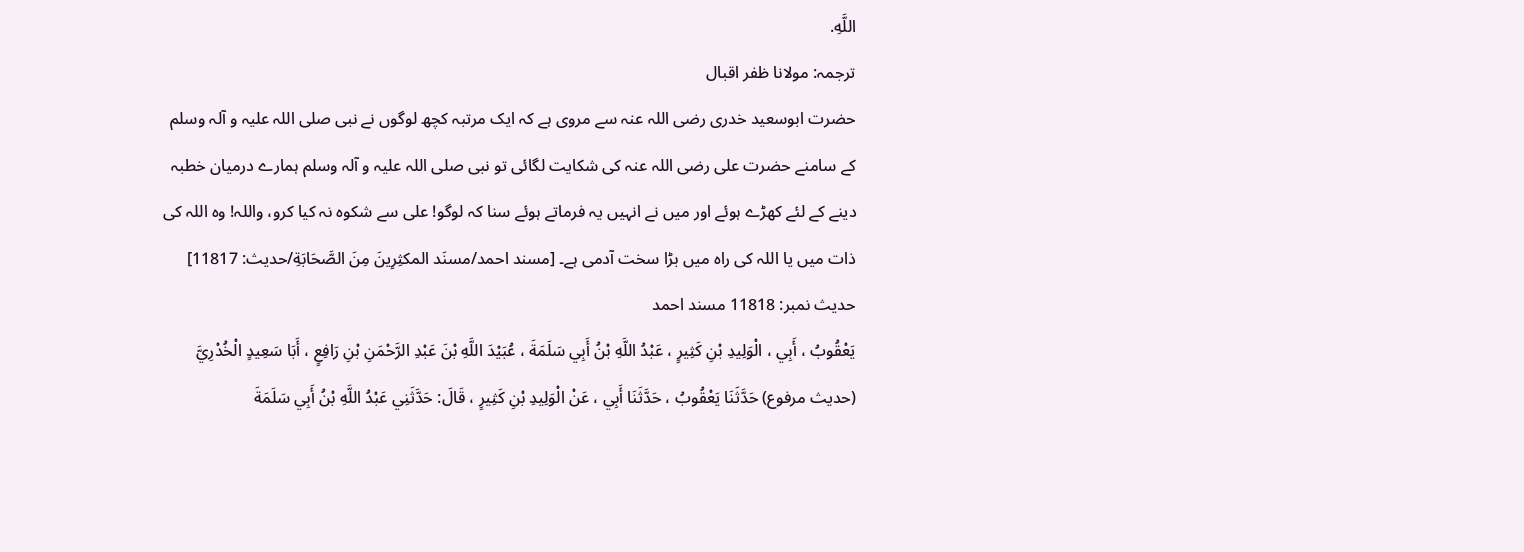اللَّهِ.
ترجمہ: مولانا ظفر اقبال
حضرت ابوسعید خدری رضی اللہ عنہ سے مروی ہے کہ ایک مرتبہ کچھ لوگوں نے نبی صلی اللہ علیہ و آلہ وسلم کے سامنے حضرت علی رضی اللہ عنہ کی شکایت لگائی تو نبی صلی اللہ علیہ و آلہ وسلم ہمارے درمیان خطبہ دینے کے لئے کھڑے ہوئے اور میں نے انہیں یہ فرماتے ہوئے سنا کہ لوگو! علی سے شکوہ نہ کیا کرو، واللہ! وہ اللہ کی ذات میں یا اللہ کی راہ میں بڑا سخت آدمی ہے۔ [مسند احمد/مسنَد المكثِرِینَ مِنَ الصَّحَابَةِ/حدیث: 11817]
حدیث نمبر: 11818 مسند احمد
يَعْقُوبُ ، أَبِي ، الْوَلِيدِ بْنِ كَثِيرٍ ، عَبْدُ اللَّهِ بْنُ أَبِي سَلَمَةَ ، عُبَيْدَ اللَّهِ بْنَ عَبْدِ الرَّحْمَنِ بْنِ رَافِعٍ ، أَبَا سَعِيدٍ الْخُدْرِيَّ
(حديث مرفوع) حَدَّثَنَا يَعْقُوبُ ، حَدَّثَنَا أَبِي ، عَنْ الْوَلِيدِ بْنِ كَثِيرٍ ، قَالَ: حَدَّثَنِي عَبْدُ اللَّهِ بْنُ أَبِي سَلَمَةَ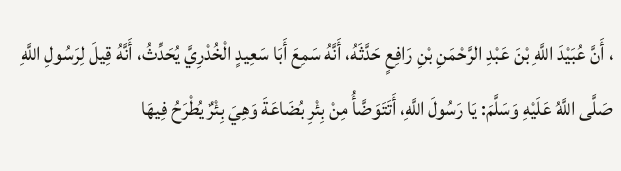، أَنَّ عُبَيْدَ اللَّهِ بْنَ عَبْدِ الرَّحْمَنِ بْنِ رَافِعٍ حَدَّثَهُ، أَنَّهُ سَمِعَ أَبَا سَعِيدٍ الْخُدْرِيَّ يُحَدِّثُ، أَنَّهُ قِيلَ لِرَسُولِ اللَّهِ صَلَّى اللَّهُ عَلَيْهِ وَسَلَّمَ: يَا رَسُولَ اللَّهِ، أَتَتَوَضَّأُ مِنْ بِئْرِ بُضَاعَةَ وَهِيَ بِئْرٌ يُطْرَحُ فِيهَا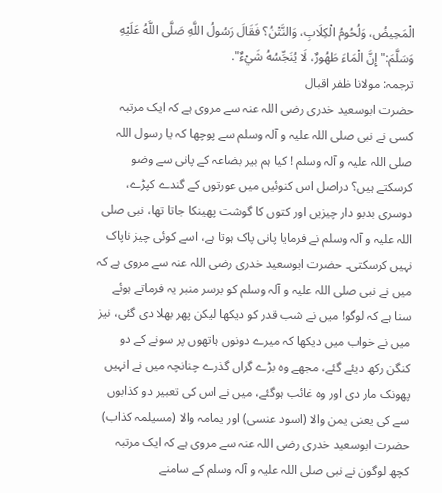الْمَحِيضُ، وَلُحُومُ الْكِلَابِ، وَالنَّتْنُ؟ فَقَالَ رَسُولُ اللَّهِ صَلَّى اللَّهُ عَلَيْهِ وَسَلَّمَ:" إِنَّ الْمَاءَ طَهُورٌ، لَا يُنَجِّسُهُ شَيْءٌ".
ترجمہ: مولانا ظفر اقبال
حضرت ابوسعید خدری رضی اللہ عنہ سے مروی ہے کہ ایک مرتبہ کسی نے نبی صلی اللہ علیہ و آلہ وسلم سے پوچھا کہ یا رسول اللہ صلی اللہ علیہ و آلہ وسلم ! کیا ہم بیر بضاعہ کے پانی سے وضو کرسکتے ہیں؟ دراصل اس کنوئیں میں عورتوں کے گندے کپڑے، دوسری بدبو دار چیزیں اور کتوں کا گوشت پھینکا جاتا تھا، نبی صلی اللہ علیہ و آلہ وسلم نے فرمایا پانی پاک ہوتا ہے، اسے کوئی چیز ناپاک نہیں کرسکتی۔ حضرت ابوسعید خدری رضی اللہ عنہ سے مروی ہے کہ میں نے نبی صلی اللہ علیہ و آلہ وسلم کو برسر منبر یہ فرماتے ہوئے سنا ہے کہ لوگو! میں نے شب قدر کو دیکھا لیکن پھر بھلا دی گئی، نیز میں نے خواب میں دیکھا کہ میرے دونوں ہاتھوں پر سونے کے دو کنگن رکھ دیئے گئے، مجھے وہ بڑے گراں گذرے چنانچہ میں نے انہیں پھونک مار دی اور وہ غائب ہوگئے، میں نے اس کی تعبیر دو کذابوں سے کی یعنی یمن والا (اسود عنسی) اور یمامہ والا (مسیلمہ کذاب) حضرت ابوسعید خدری رضی اللہ عنہ سے مروی ہے کہ ایک مرتبہ کچھ لوگون نے نبی صلی اللہ علیہ و آلہ وسلم کے سامنے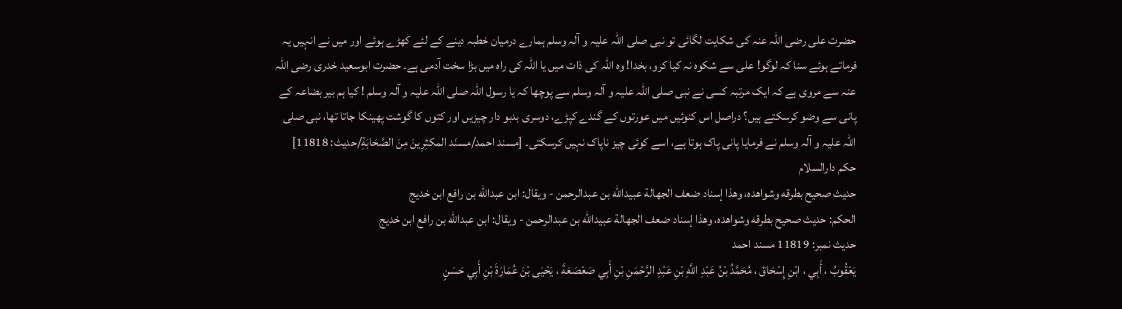حضرت علی رضی اللہ عنہ کی شکایت لگائی تو نبی صلی اللہ علیہ و آلہ وسلم ہمارے درمیان خطبہ دینے کے لئے کھڑے ہوئے اور میں نے انہیں یہ فرماتے ہوئے سنا کہ لوگو! علی سے شکوہ نہ کیا کرو، بخدا! وہ اللہ کی ذات میں یا اللہ کی راہ میں بڑا سخت آدمی ہے۔ حضرت ابوسعید خدری رضی اللہ عنہ سے مروی ہے کہ ایک مرتبہ کسی نے نبی صلی اللہ علیہ و آلہ وسلم سے پوچھا کہ یا رسول اللہ صلی اللہ علیہ و آلہ وسلم ! کیا ہم بیر بضاعہ کے پانی سے وضو کرسکتے ہیں؟ دراصل اس کنوئیں میں عورتوں کے گندے کپڑے، دوسری بدبو دار چیزیں اور کتوں کا گوشت پھینکا جاتا تھا، نبی صلی اللہ علیہ و آلہ وسلم نے فرمایا پانی پاک ہوتا ہے، اسے کوئی چیز ناپاک نہیں کرسکتی۔ [مسند احمد/مسنَد المكثِرِینَ مِنَ الصَّحَابَةِ/حدیث: 11818]
حکم دارالسلام
حديث صحيح بطرقه وشواهده، وهذا إسناد ضعف الجهالة عبيدالله بن عبدالرحمن - ويقال: ابن عبدالله بن رافع ابن خديج
الحكم: حديث صحيح بطرقه وشواهده، وهذا إسناد ضعف الجهالة عبيدالله بن عبدالرحمن - ويقال: ابن عبدالله بن رافع ابن خديج
حدیث نمبر: 11819 مسند احمد
يَعْقُوبُ ، أَبِي ، ابْنِ إِسْحَاقَ ، مُحَمَّدُ بْنُ عَبْدِ اللَّهِ بْنِ عَبْدِ الرَّحْمَنِ بْنِ أَبِي صَعْصَعَةَ ، يَحْيَى بْنَ عُمَارَةَ بْنِ أَبِي حَسَنٍ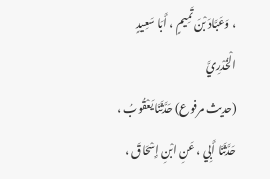، وَعَبَّادَ بْنَ تَمِيمٍ ، أَبَا سَعِيدٍ الْخُدْرِيَّ
(حديث مرفوع) حَدَّثَنَا يَعْقُوبُ ، حَدَّثَنَا أَبِي ، عَنِ ابْنِ إِسْحَاقَ ،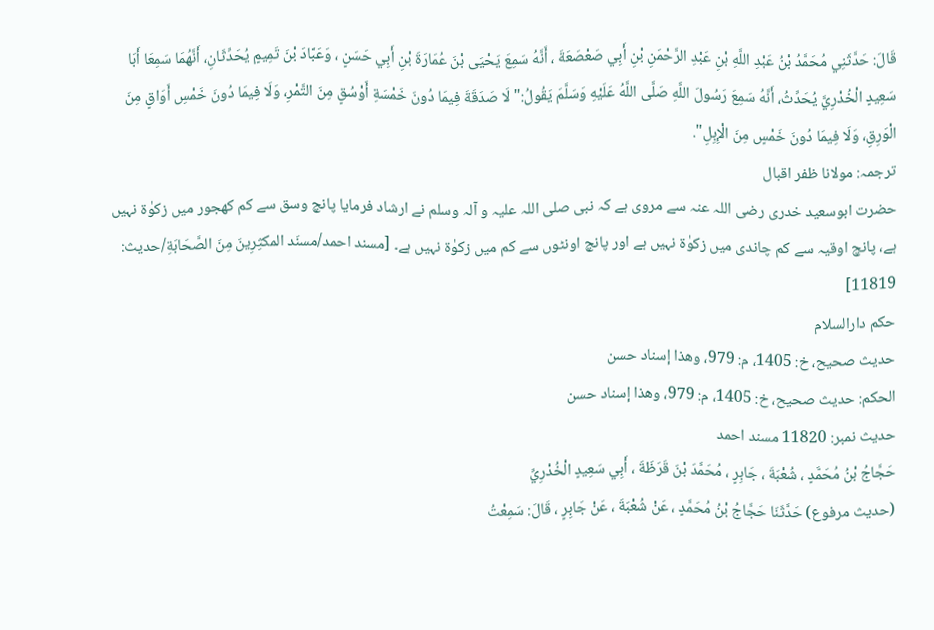قَالَ: حَدَّثَنِي مُحَمَّدُ بْنُ عَبْدِ اللَّهِ بْنِ عَبْدِ الرَّحْمَنِ بْنِ أَبِي صَعْصَعَةَ ، أَنَّهُ سَمِعَ يَحْيَى بْنَ عُمَارَةَ بْنِ أَبِي حَسَنٍ ، وَعَبَّادَ بْنَ تَمِيمٍ يُحَدِّثَانِ، أَنَّهُمَا سَمِعَا أَبَا سَعِيدٍ الْخُدْرِيَّ يُحَدِّثُ، أَنَّهُ سَمِعَ رَسُولَ اللَّهِ صَلَّى اللَّهُ عَلَيْهِ وَسَلَّمَ يَقُولُ:" لَا صَدَقَةَ فِيمَا دُونَ خَمْسَةِ أَوْسُقٍ مِنَ التَّمْرِ، وَلَا فِيمَا دُونَ خَمْسِ أَوَاقٍ مِنَ الْوَرِقِ، وَلَا فِيمَا دُونَ خَمْسٍ مِنَ الْإِبِلِ".
ترجمہ: مولانا ظفر اقبال
حضرت ابوسعید خدری رضی اللہ عنہ سے مروی ہے کہ نبی صلی اللہ علیہ و آلہ وسلم نے ارشاد فرمایا پانچ وسق سے کم کھجور میں زکوٰۃ نہیں ہے، پانچ اوقیہ سے کم چاندی میں زکوٰۃ نہیں ہے اور پانچ اونٹوں سے کم میں زکوٰۃ نہیں ہے۔ [مسند احمد/مسنَد المكثِرِینَ مِنَ الصَّحَابَةِ/حدیث: 11819]
حکم دارالسلام
حديث صحيح، خ: 1405، م: 979، وهذا إسناد حسن
الحكم: حديث صحيح، خ: 1405، م: 979، وهذا إسناد حسن
حدیث نمبر: 11820 مسند احمد
حَجَّاجُ بْنُ مُحَمَّدٍ ، شُعْبَةَ ، جَابِرٍ ، مُحَمَّدَ بْنَ قَرَظَةَ ، أَبِي سَعِيدٍ الْخُدْرِيِّ
(حديث مرفوع) حَدَّثَنَا حَجَّاجُ بْنُ مُحَمَّدٍ ، عَنْ شُعْبَةَ ، عَنْ جَابِرٍ ، قَالَ: سَمِعْتُ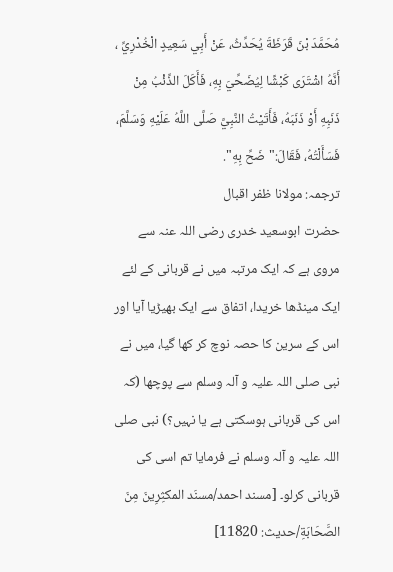مُحَمَّدَ بْنَ قَرَظَةَ يُحَدِّثُ، عَنْ أَبِي سَعِيدٍ الْخُدْرِيِّ ، أَنَّهُ اشْتَرَى كَبْشًا لِيُضَحِّيَ بِهِ، فَأَكَلَ الذِّئْبُ مِنْ ذَنَبِهِ أَوْ ذَنَبَهُ، فَأَتَيْتُ النَّبِيَّ صَلَّى اللَّهُ عَلَيْهِ وَسَلَّمَ، فَسَأَلْتُهُ، فَقَالَ:" ضَحِّ بِهِ".
ترجمہ: مولانا ظفر اقبال
حضرت ابوسعید خدری رضی اللہ عنہ سے مروی ہے کہ ایک مرتبہ میں نے قربانی کے لئے ایک مینڈھا خریدا، اتفاق سے ایک بھیڑیا آیا اور اس کے سرین کا حصہ نوچ کر کھا گیا، میں نے نبی صلی اللہ علیہ و آلہ وسلم سے پوچھا (کہ اس کی قربانی ہوسکتی ہے یا نہیں؟) نبی صلی اللہ علیہ و آلہ وسلم نے فرمایا تم اسی کی قربانی کرلو۔ [مسند احمد/مسنَد المكثِرِینَ مِنَ الصَّحَابَةِ/حدیث: 11820]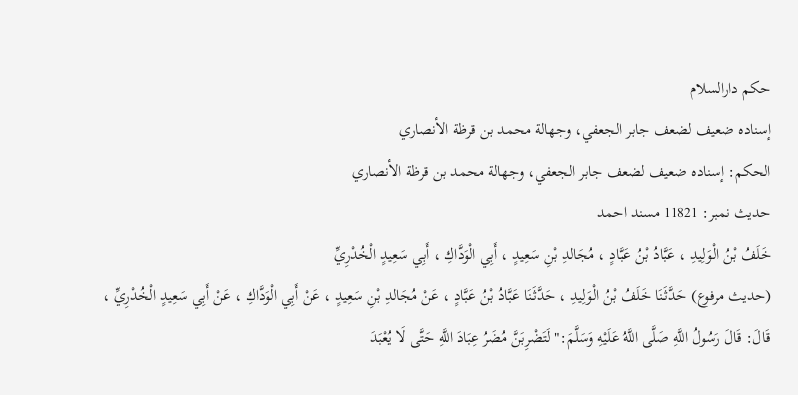حکم دارالسلام
إسناده ضعيف لضعف جابر الجعفي، وجهالة محمد بن قرظة الأنصاري
الحكم: إسناده ضعيف لضعف جابر الجعفي، وجهالة محمد بن قرظة الأنصاري
حدیث نمبر: 11821 مسند احمد
خَلَفُ بْنُ الْوَلِيدِ ، عَبَّادُ بْنُ عَبَّادٍ ، مُجَالدِ بْنِ سَعِيدٍ ، أَبِي الْوَدَّاكِ ، أَبِي سَعِيدٍ الْخُدْرِيِّ
(حديث مرفوع) حَدَّثَنَا خَلَفُ بْنُ الْوَلِيدِ ، حَدَّثَنَا عَبَّادُ بْنُ عَبَّادٍ ، عَنْ مُجَالدِ بْنِ سَعِيدٍ ، عَنْ أَبِي الْوَدَّاكِ ، عَنْ أَبِي سَعِيدٍ الْخُدْرِيِّ ، قَالَ: قَالَ رَسُولُ اللَّهِ صَلَّى اللَّهُ عَلَيْهِ وَسَلَّمَ:" لَتَضْرِبَنَّ مُضَرُ عِبَادَ اللَّهِ حَتَّى لَا يُعْبَدَ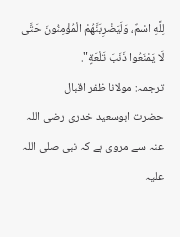لِلَّهِ اسْمٌ، وَلَيَضْرِبَنَّهُمْ الْمُؤْمِنُونَ حَتَّى لَا يَمْنَعُوا ذَنَبَ تَلْعَةٍ".
ترجمہ: مولانا ظفر اقبال
حضرت ابوسعید خدری رضی اللہ عنہ سے مروی ہے کہ نبی صلی اللہ علیہ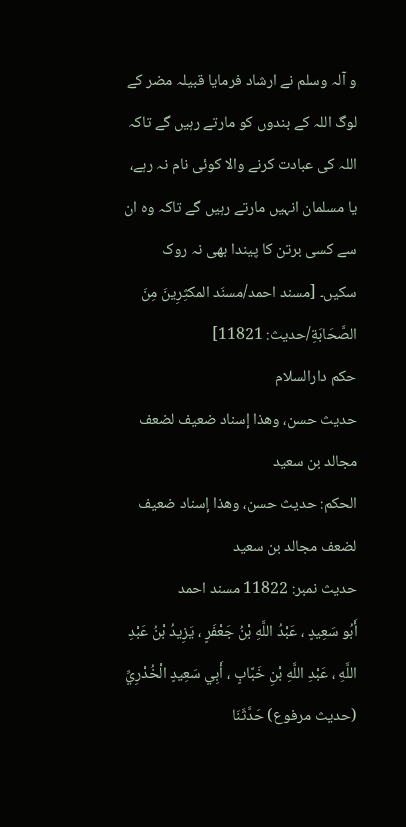و آلہ وسلم نے ارشاد فرمایا قبیلہ مضر کے لوگ اللہ کے بندوں کو مارتے رہیں گے تاکہ اللہ کی عبادت کرنے والا کوئی نام نہ رہے، یا مسلمان انہیں مارتے رہیں گے تاکہ وہ ان سے کسی برتن کا پیندا بھی نہ روک سکیں۔ [مسند احمد/مسنَد المكثِرِینَ مِنَ الصَّحَابَةِ/حدیث: 11821]
حکم دارالسلام
حديث حسن، وهذا إسناد ضعيف لضعف مجالد بن سعيد
الحكم: حديث حسن، وهذا إسناد ضعيف لضعف مجالد بن سعيد
حدیث نمبر: 11822 مسند احمد
أَبُو سَعِيدٍ ، عَبْدُ اللَّهِ بْنُ جَعْفَرٍ ، يَزِيدُ بْنُ عَبْدِ اللَّهِ ، عَبْدِ اللَّهِ بْنِ خَبَّابٍ ، أَبِي سَعِيدٍ الْخُدْرِيِّ
(حديث مرفوع) حَدَّثَنَا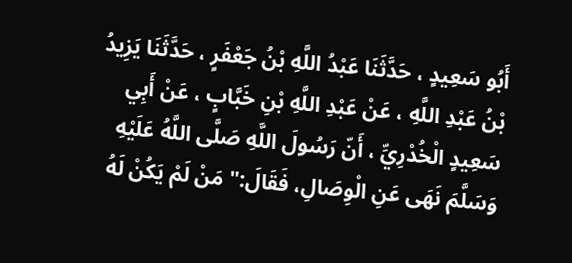أَبُو سَعِيدٍ ، حَدَّثَنَا عَبْدُ اللَّهِ بْنُ جَعْفَرٍ ، حَدَّثَنَا يَزِيدُ بْنُ عَبْدِ اللَّهِ ، عَنْ عَبْدِ اللَّهِ بْنِ خَبَّابٍ ، عَنْ أَبِي سَعِيدٍ الْخُدْرِيِّ ، أَنّ رَسُولَ اللَّهِ صَلَّى اللَّهُ عَلَيْهِ وَسَلَّمَ نَهَى عَنِ الْوِصَالِ، فَقَالَ:" مَنْ لَمْ يَكُنْ لَهُ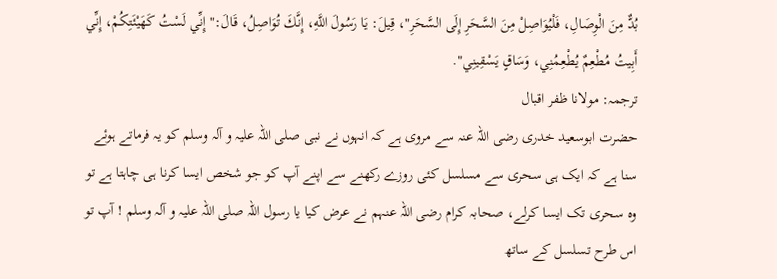بُدٌّ مِنَ الْوِصَالِ، فَلْيُوَاصِلْ مِنَ السَّحَرِ إِلَى السَّحَرِ"، قِيلَ: يَا رَسُولَ اللَّهِ، إِنَّكَ تُوَاصِلُ، قَالَ:" إِنِّي لَسْتُ كَهَيْئَتِكُمْ، إِنِّي أَبِيتُ مُطْعِمٌ يُطْعِمُنِي، وَسَاقٍ يَسْقِينِي".
ترجمہ: مولانا ظفر اقبال
حضرت ابوسعید خدری رضی اللہ عنہ سے مروی ہے کہ انہوں نے نبی صلی اللہ علیہ و آلہ وسلم کو یہ فرماتے ہوئے سنا ہے کہ ایک ہی سحری سے مسلسل کئی روزے رکھنے سے اپنے آپ کو جو شخص ایسا کرنا ہی چاہتا ہے تو وہ سحری تک ایسا کرلے، صحابہ کرام رضی اللہ عنہم نے عرض کیا یا رسول اللہ صلی اللہ علیہ و آلہ وسلم ! آپ تو اس طرح تسلسل کے ساتھ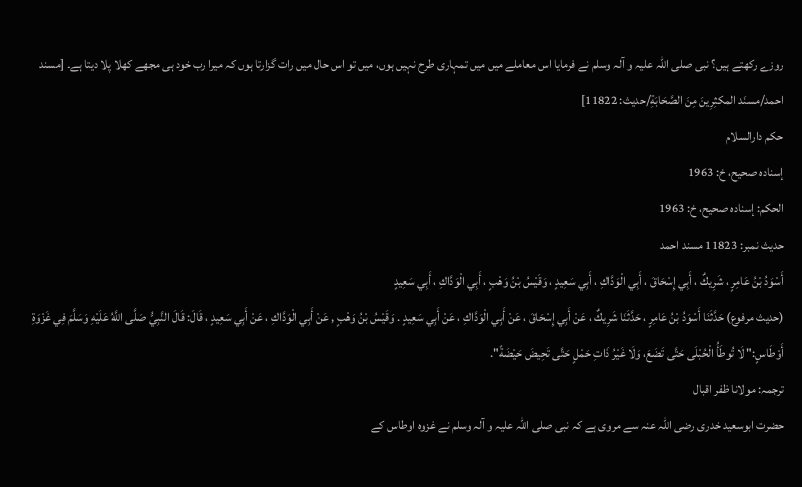روزے رکھتے ہیں؟ نبی صلی اللہ علیہ و آلہ وسلم نے فرمایا اس معاملے میں میں تمہاری طرح نہیں ہوں، میں تو اس حال میں رات گزارتا ہوں کہ میرا رب خود ہی مجھے کھلا پلا دیتا ہے۔ [مسند احمد/مسنَد المكثِرِینَ مِنَ الصَّحَابَةِ/حدیث: 11822]
حکم دارالسلام
إسناده صحيح، خ: 1963
الحكم: إسناده صحيح، خ: 1963
حدیث نمبر: 11823 مسند احمد
أَسْوَدُ بْنُ عَامِرٍ ، شَرِيكٌ ، أَبِي إِسْحَاقَ ، أَبِي الْوَدَّاكِ ، أَبِي سَعِيدٍ ، وَقَيْسُ بْنُ وَهْبٍ ، أَبِي الْوَدَّاكِ ، أَبِي سَعِيدٍ
(حديث مرفوع) حَدَّثَنَا أَسْوَدُ بْنُ عَامِرٍ ، حَدَّثَنَا شَرِيكٌ ، عَنْ أَبِي إِسْحَاقَ ، عَنْ أَبِي الْوَدَّاكِ ، عَنْ أَبِي سَعِيدٍ . وَقَيْسُ بْنُ وَهْبٍ , عَنْ أَبِي الْوَدَّاكِ ، عَنْ أَبِي سَعِيدٍ ، قَالَ: قَالَ النَّبِيُّ صَلَّى اللَّهُ عَلَيْهِ وَسَلَّمَ فِي غَزْوَةِ أَوْطَاسٍ:" لَا تُوطَأُ الْحُبْلَى حَتَّى تَضَعَ، وَلَا غَيْرُ ذَاتِ حَمْلٍ حَتَّى تَحِيضَ حَيْضَةً".
ترجمہ: مولانا ظفر اقبال
حضرت ابوسعید خدری رضی اللہ عنہ سے مروی ہے کہ نبی صلی اللہ علیہ و آلہ وسلم نے غزوہ اوطاس کے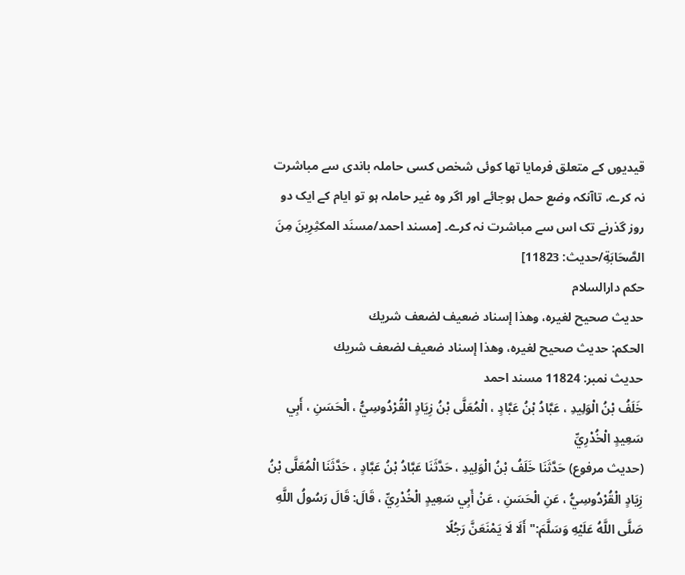قیدیوں کے متعلق فرمایا تھا کوئی شخص کسی حاملہ باندی سے مباشرت نہ کرے، تاآنکہ وضع حمل ہوجائے اور اگر وہ غیر حاملہ ہو تو ایام کے ایک دو روز گذرنے تک اس سے مباشرت نہ کرے۔ [مسند احمد/مسنَد المكثِرِینَ مِنَ الصَّحَابَةِ/حدیث: 11823]
حکم دارالسلام
حديث صحيح لغيره، وهذا إسناد ضعيف لضعف شريك
الحكم: حديث صحيح لغيره، وهذا إسناد ضعيف لضعف شريك
حدیث نمبر: 11824 مسند احمد
خَلَفُ بْنُ الْوَلِيدِ ، عَبَّادُ بْنُ عَبَّادٍ ، الْمُعَلَّى بْنُ زِيَادٍ الْقُرْدُوسِيُّ ، الْحَسَنِ ، أَبِي سَعِيدٍ الْخُدْرِيِّ
(حديث مرفوع) حَدَّثَنَا خَلَفُ بْنُ الْوَلِيدِ ، حَدَّثَنَا عَبَّادُ بْنُ عَبَّادٍ ، حَدَّثَنَا الْمُعَلَّى بْنُ زِيَادٍ الْقُرْدُوسِيُّ ، عَنِ الْحَسَنِ ، عَنْ أَبِي سَعِيدٍ الْخُدْرِيِّ ، قَالَ: قَالَ رَسُولُ اللَّهِ صَلَّى اللَّهُ عَلَيْهِ وَسَلَّمَ:" أَلَا لَا يَمْنَعَنَّ رَجُلًا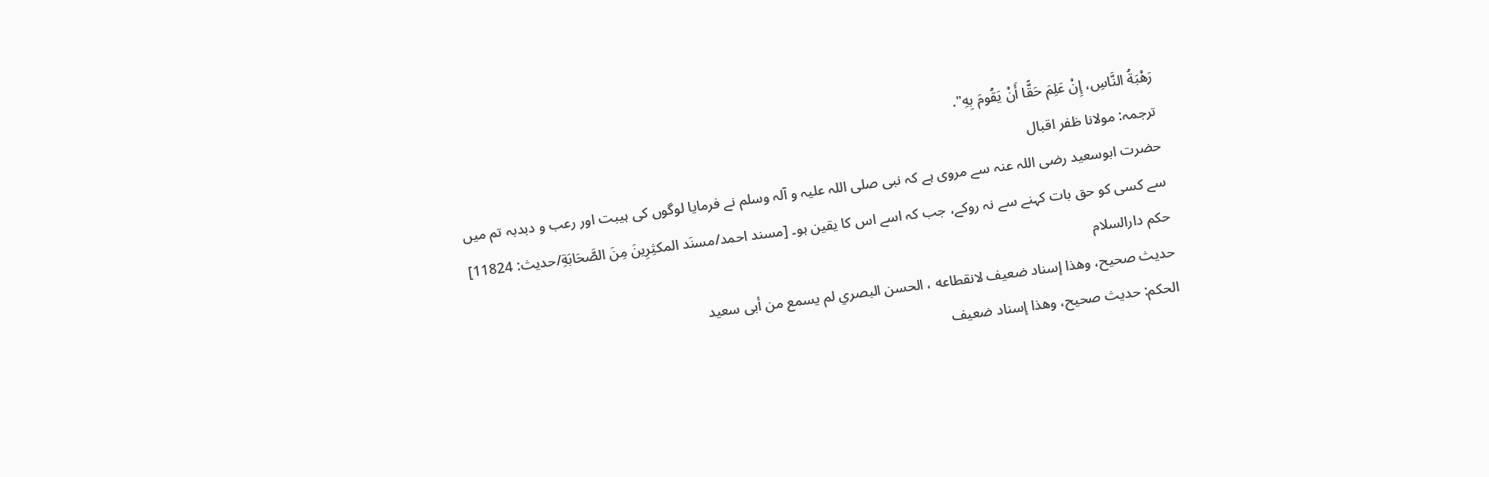رَهْبَةُ النَّاسِ، إِنْ عَلِمَ حَقًّا أَنْ يَقُومَ بِهِ".
ترجمہ: مولانا ظفر اقبال
حضرت ابوسعید رضی اللہ عنہ سے مروی ہے کہ نبی صلی اللہ علیہ و آلہ وسلم نے فرمایا لوگوں کی ہیبت اور رعب و دبدبہ تم میں سے کسی کو حق بات کہنے سے نہ روکے، جب کہ اسے اس کا یقین ہو۔ [مسند احمد/مسنَد المكثِرِینَ مِنَ الصَّحَابَةِ/حدیث: 11824]
حکم دارالسلام
حديث صحيح، وهذا إسناد ضعيف لانقطاعه ، الحسن البصري لم يسمع من أبى سعيد
الحكم: حديث صحيح، وهذا إسناد ضعيف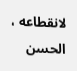لانقطاعه ، الحسن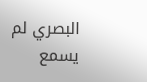البصري لم يسمع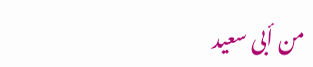من أبى سعيد